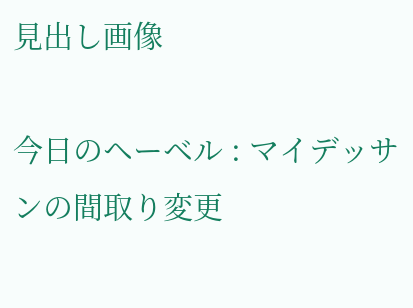見出し画像

今日のヘーベル : マイデッサンの間取り変更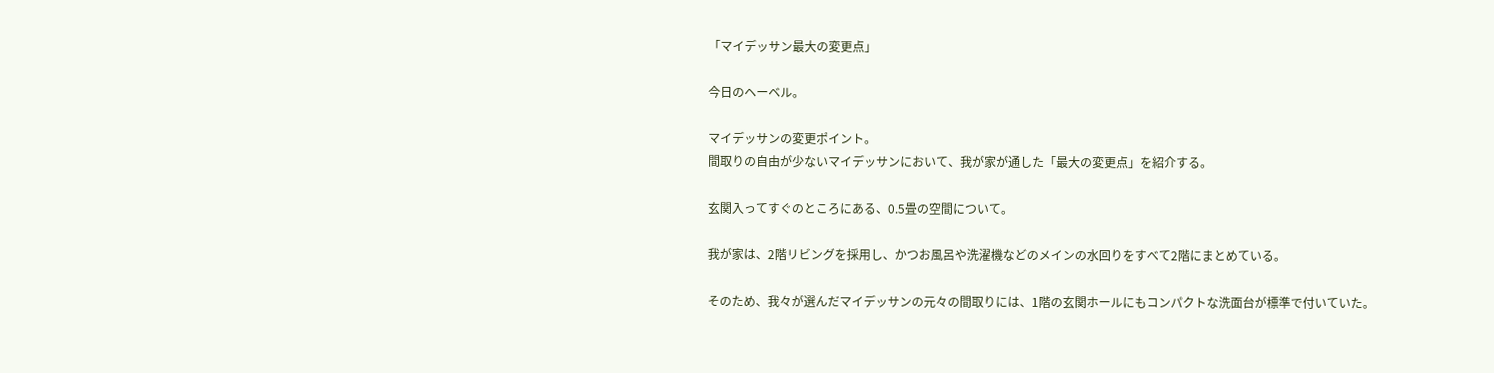「マイデッサン最大の変更点」

今日のヘーベル。

マイデッサンの変更ポイント。
間取りの自由が少ないマイデッサンにおいて、我が家が通した「最大の変更点」を紹介する。

玄関入ってすぐのところにある、0.5畳の空間について。

我が家は、2階リビングを採用し、かつお風呂や洗濯機などのメインの水回りをすべて2階にまとめている。

そのため、我々が選んだマイデッサンの元々の間取りには、1階の玄関ホールにもコンパクトな洗面台が標準で付いていた。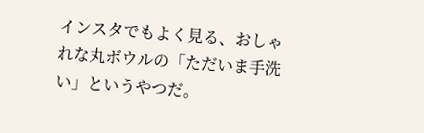インスタでもよく見る、おしゃれな丸ボウルの「ただいま手洗い」というやつだ。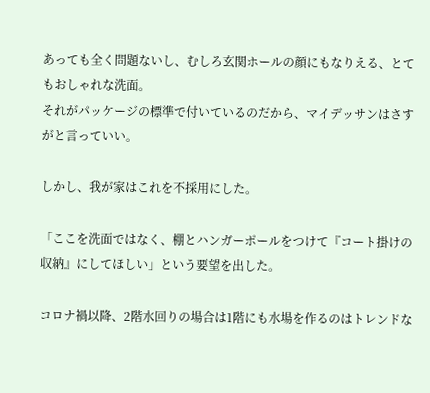あっても全く問題ないし、むしろ玄関ホールの顔にもなりえる、とてもおしゃれな洗面。
それがパッケージの標準で付いているのだから、マイデッサンはさすがと言っていい。

しかし、我が家はこれを不採用にした。

「ここを洗面ではなく、棚とハンガーポールをつけて『コート掛けの収納』にしてほしい」という要望を出した。

コロナ禍以降、2階水回りの場合は1階にも水場を作るのはトレンドな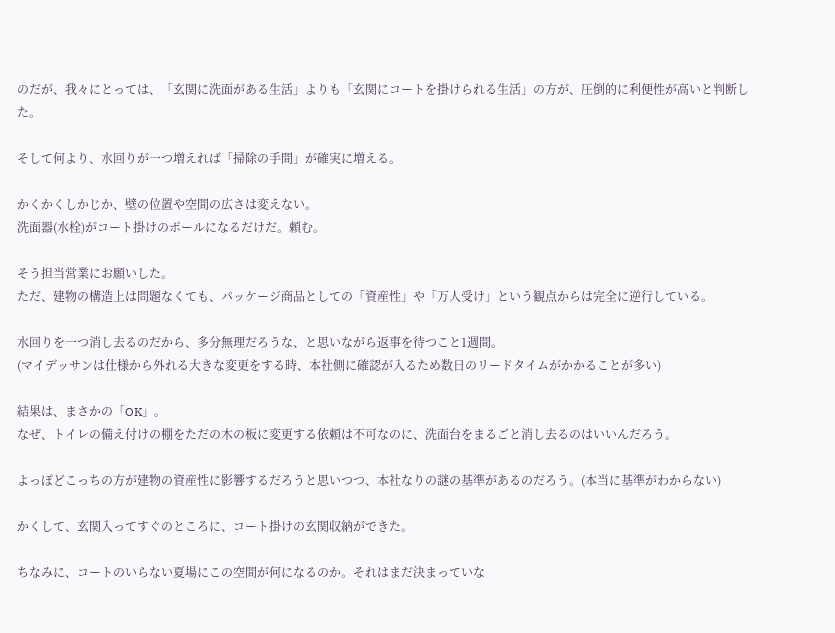のだが、我々にとっては、「玄関に洗面がある生活」よりも「玄関にコートを掛けられる生活」の方が、圧倒的に利便性が高いと判断した。

そして何より、水回りが一つ増えれば「掃除の手間」が確実に増える。

かくかくしかじか、壁の位置や空間の広さは変えない。
洗面器(水栓)がコート掛けのポールになるだけだ。頼む。

そう担当営業にお願いした。
ただ、建物の構造上は問題なくても、パッケージ商品としての「資産性」や「万人受け」という観点からは完全に逆行している。

水回りを一つ消し去るのだから、多分無理だろうな、と思いながら返事を待つこと1週間。
(マイデッサンは仕様から外れる大きな変更をする時、本社側に確認が入るため数日のリードタイムがかかることが多い)

結果は、まさかの「OK」。
なぜ、トイレの備え付けの棚をただの木の板に変更する依頼は不可なのに、洗面台をまるごと消し去るのはいいんだろう。

よっぽどこっちの方が建物の資産性に影響するだろうと思いつつ、本社なりの謎の基準があるのだろう。(本当に基準がわからない)

かくして、玄関入ってすぐのところに、コート掛けの玄関収納ができた。

ちなみに、コートのいらない夏場にこの空間が何になるのか。それはまだ決まっていな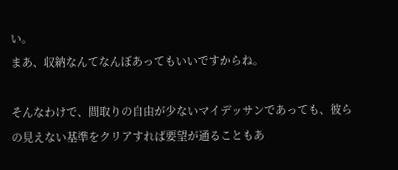い。
まあ、収納なんてなんぼあってもいいですからね。

そんなわけで、間取りの自由が少ないマイデッサンであっても、彼らの見えない基準をクリアすれば要望が通ることもあ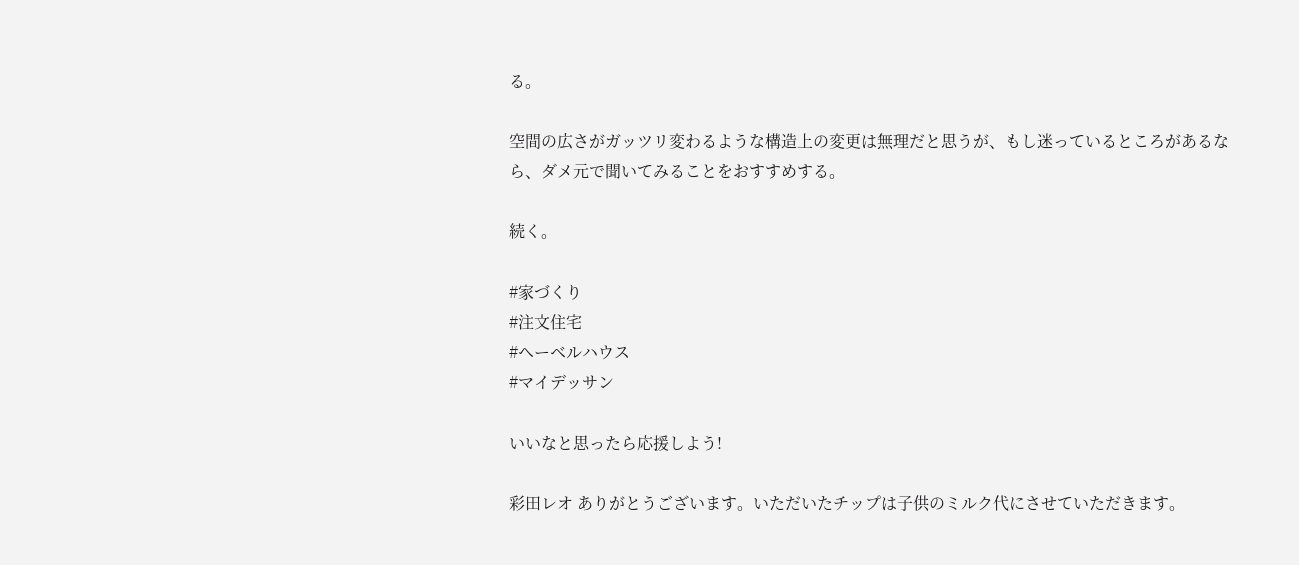る。

空間の広さがガッツリ変わるような構造上の変更は無理だと思うが、もし迷っているところがあるなら、ダメ元で聞いてみることをおすすめする。

続く。

#家づくり
#注文住宅
#ヘーベルハウス
#マイデッサン

いいなと思ったら応援しよう!

彩田レオ ありがとうございます。いただいたチップは子供のミルク代にさせていただきます。